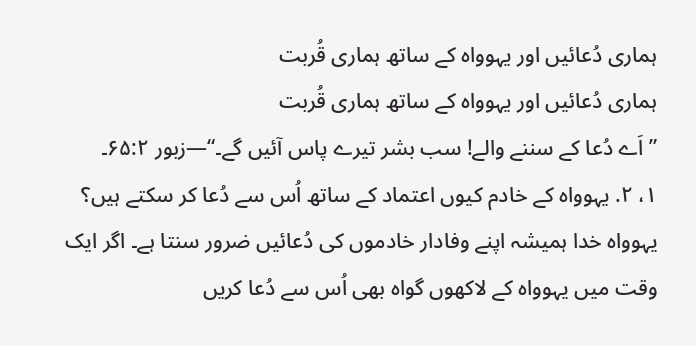ہماری دُعائیں اور یہوواہ کے ساتھ ہماری قُربت
ہماری دُعائیں اور یہوواہ کے ساتھ ہماری قُربت
”اَے دُعا کے سننے والے! سب بشر تیرے پاس آئیں گے۔“—زبور ۶۵:۲۔
۱، ۲. یہوواہ کے خادم کیوں اعتماد کے ساتھ اُس سے دُعا کر سکتے ہیں؟
یہوواہ خدا ہمیشہ اپنے وفادار خادموں کی دُعائیں ضرور سنتا ہے۔ اگر ایک وقت میں یہوواہ کے لاکھوں گواہ بھی اُس سے دُعا کریں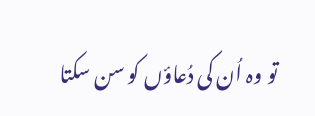تو وہ اُن کی دُعاؤں کو سن سکتا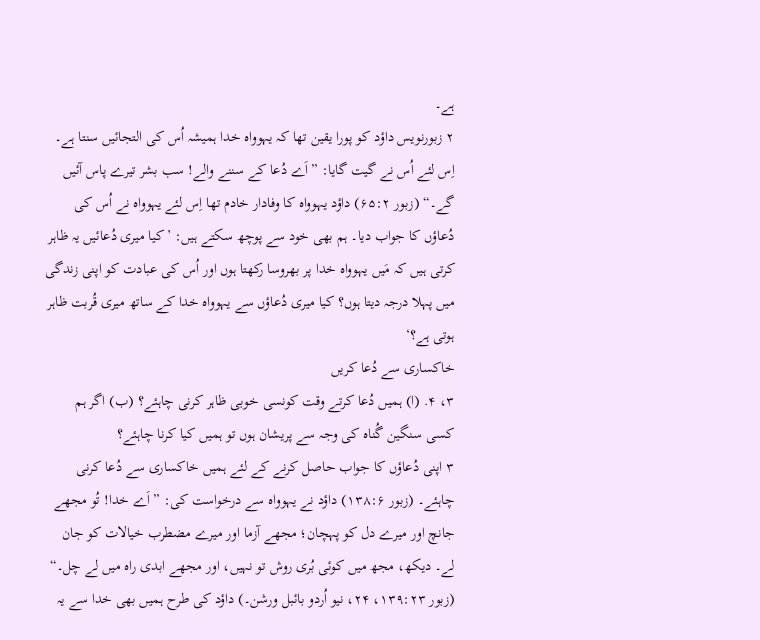ہے۔
۲ زبورنویس داؤد کو پورا یقین تھا کہ یہوواہ خدا ہمیشہ اُس کی التجائیں سنتا ہے۔ اِس لئے اُس نے گیت گایا: ”اَے دُعا کے سننے والے! سب بشر تیرے پاس آئیں گے۔“ (زبور ۶۵:۲) داؤد یہوواہ کا وفادار خادم تھا اِس لئے یہوواہ نے اُس کی دُعاؤں کا جواب دیا۔ ہم بھی خود سے پوچھ سکتے ہیں: ’کیا میری دُعائیں یہ ظاہر کرتی ہیں کہ مَیں یہوواہ خدا پر بھروسا رکھتا ہوں اور اُس کی عبادت کو اپنی زندگی میں پہلا درجہ دیتا ہوں؟ کیا میری دُعاؤں سے یہوواہ خدا کے ساتھ میری قُربت ظاہر ہوتی ہے؟‘
خاکساری سے دُعا کریں
۳، ۴. (ا) ہمیں دُعا کرتے وقت کونسی خوبی ظاہر کرنی چاہئے؟ (ب) اگر ہم کسی سنگین گُناہ کی وجہ سے پریشان ہوں تو ہمیں کیا کرنا چاہئے؟
۳ اپنی دُعاؤں کا جواب حاصل کرنے کے لئے ہمیں خاکساری سے دُعا کرنی چاہئے۔ (زبور ۱۳۸:۶) داؤد نے یہوواہ سے درخواست کی: ”اَے خدا! تُو مجھے جانچ اور میرے دل کو پہچان؛ مجھے آزما اور میرے مضطرب خیالات کو جان لے۔ دیکھ، مجھ میں کوئی بُری روش تو نہیں، اور مجھے ابدی راہ میں لے چل۔“ (زبور ۱۳۹:۲۳، ۲۴، نیو اُردو بائبل ورشن۔) داؤد کی طرح ہمیں بھی خدا سے یہ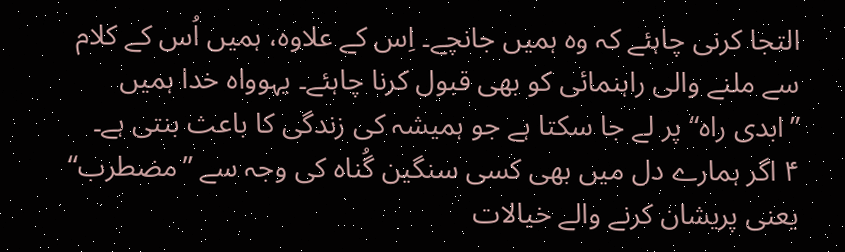التجا کرنی چاہئے کہ وہ ہمیں جانچے۔ اِس کے علاوہ، ہمیں اُس کے کلام سے ملنے والی راہنمائی کو بھی قبول کرنا چاہئے۔ یہوواہ خدا ہمیں ”ابدی راہ“ پر لے جا سکتا ہے جو ہمیشہ کی زندگی کا باعث بنتی ہے۔
۴ اگر ہمارے دل میں بھی کسی سنگین گُناہ کی وجہ سے ”مضطرب“ یعنی پریشان کرنے والے خیالات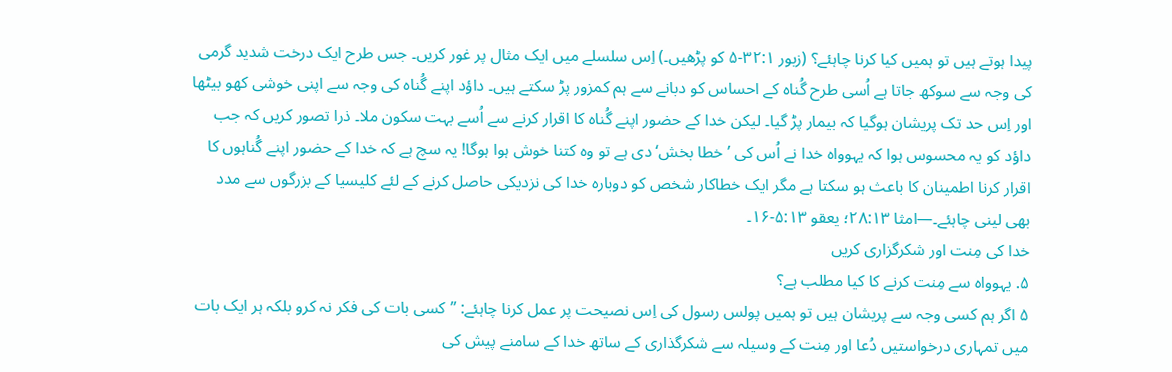پیدا ہوتے ہیں تو ہمیں کیا کرنا چاہئے؟ (زبور ۳۲:۱-۵ کو پڑھیں۔) اِس سلسلے میں ایک مثال پر غور کریں۔ جس طرح ایک درخت شدید گرمی کی وجہ سے سوکھ جاتا ہے اُسی طرح گُناہ کے احساس کو دبانے سے ہم کمزور پڑ سکتے ہیں۔ داؤد اپنے گُناہ کی وجہ سے اپنی خوشی کھو بیٹھا اور اِس حد تک پریشان ہوگیا کہ بیمار پڑ گیا۔ لیکن خدا کے حضور اپنے گُناہ کا اقرار کرنے سے اُسے بہت سکون ملا۔ ذرا تصور کریں کہ جب داؤد کو یہ محسوس ہوا کہ یہوواہ خدا نے اُس کی ’خطا بخش‘ دی ہے تو وہ کتنا خوش ہوا ہوگا! یہ سچ ہے کہ خدا کے حضور اپنے گُناہوں کا اقرار کرنا اطمینان کا باعث ہو سکتا ہے مگر ایک خطاکار شخص کو دوبارہ خدا کی نزدیکی حاصل کرنے کے لئے کلیسیا کے بزرگوں سے مدد بھی لینی چاہئے۔—امثا ۲۸:۱۳؛ یعقو ۵:۱۳-۱۶۔
خدا کی مِنت اور شکرگزاری کریں
۵. یہوواہ سے مِنت کرنے کا کیا مطلب ہے؟
۵ اگر ہم کسی وجہ سے پریشان ہیں تو ہمیں پولس رسول کی اِس نصیحت پر عمل کرنا چاہئے: ”کسی بات کی فکر نہ کرو بلکہ ہر ایک بات میں تمہاری درخواستیں دُعا اور مِنت کے وسیلہ سے شکرگذاری کے ساتھ خدا کے سامنے پیش کی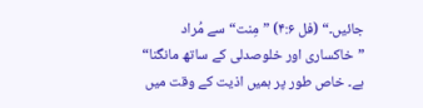جائیں۔“ (فل ۴:۶) ”مِنت“ سے مُراد ”خاکساری اور خلوصدلی کے ساتھ مانگنا“ ہے۔ خاص طور پر ہمیں اذیت کے وقت میں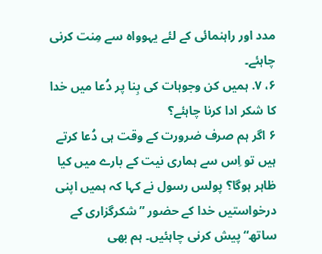مدد اور راہنمائی کے لئے یہوواہ سے مِنت کرنی چاہئے۔
۶، ۷. ہمیں کن وجوہات کی بِنا پر دُعا میں خدا کا شکر ادا کرنا چاہئے؟
۶ اگر ہم صرف ضرورت کے وقت ہی دُعا کرتے ہیں تو اِس سے ہماری نیت کے بارے میں کیا ظاہر ہوگا؟ پولس رسول نے کہا کہ ہمیں اپنی درخواستیں خدا کے حضور ”شکرگزاری کے ساتھ“ پیش کرنی چاہئیں۔ ہم بھی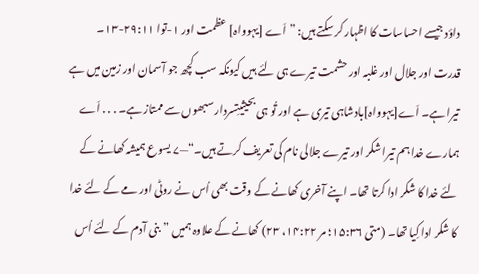داؤد جیسے احساسات کا اظہار کر سکتے ہیں: ”اَے [یہوواہ] عظمت اور ۱-توا ۲۹:۱۱-۱۳۔
قدرت اور جلال اور غلبہ اور حشمت تیرے ہی لئے ہیں کیونکہ سب کچھ جو آسمان اور زمین میں ہے تیرا ہے۔ اَے[یہوواہ]بادشاہی تیری ہے اور تُو ہی بحیثیتِسردار سبھوں سے ممتاز ہے۔ . . . اَے ہمارے خدا ہم تیرا شکر اور تیرے جلالی نام کی تعریف کرتے ہیں۔“—۷ یسوع ہمیشہ کھانے کے لئے خدا کا شکر ادا کرتا تھا۔ اپنے آخری کھانے کے وقت بھی اُس نے روٹی اور مے کے لئے خدا کا شکر ادا کِیا تھا۔ (متی ۱۵:۳۶؛ مر ۱۴:۲۲، ۲۳) کھانے کے علاوہ ہمیں ”بنی آدم کے لئے اُس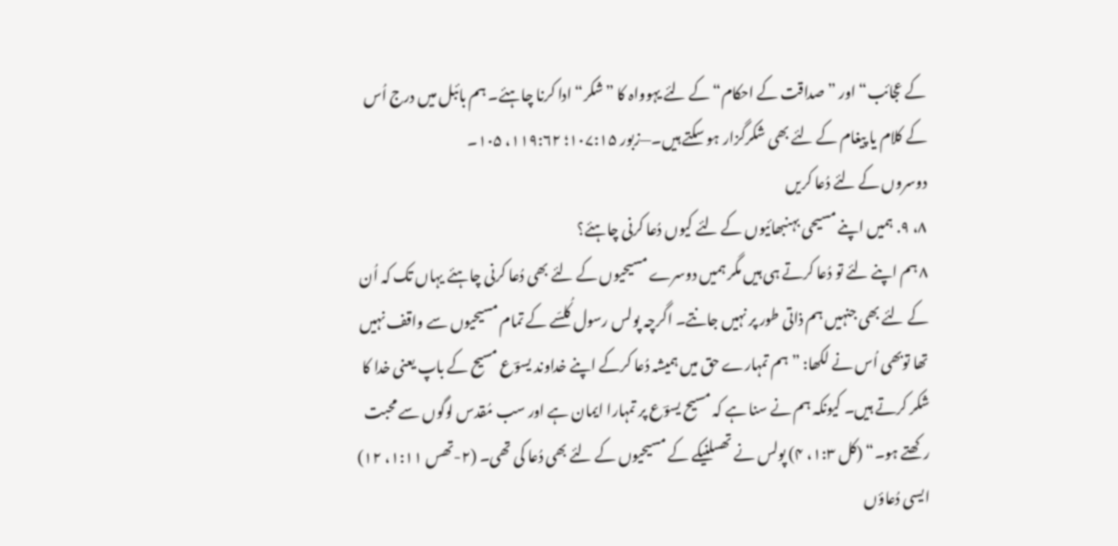کے عجائب“ اور ”صداقت کے احکام“ کے لئے یہوواہ کا ”شکر“ ادا کرنا چاہئے۔ ہم بائبل میں درج اُس کے کلام یا پیغام کے لئے بھی شکرگزار ہو سکتے ہیں۔—زبور ۱۰۷:۱۵؛ ۱۱۹:۶۲، ۱۰۵۔
دوسروں کے لئے دُعا کریں
۸، ۹. ہمیں اپنے مسیحی بہنبھائیوں کے لئے کیوں دُعا کرنی چاہئے؟
۸ ہم اپنے لئے تو دُعا کرتے ہی ہیں مگر ہمیں دوسرے مسیحیوں کے لئے بھی دُعا کرنی چاہئے یہاں تک کہ اُن کے لئے بھی جنہیں ہم ذاتی طور پر نہیں جانتے۔ اگرچہ پولس رسول کُلسّے کے تمام مسیحیوں سے واقف نہیں تھا توبھی اُس نے لکھا: ”ہم تمہارے حق میں ہمیشہ دُعا کرکے اپنے خداوند یسوؔع مسیح کے باپ یعنی خدا کا شکر کرتے ہیں۔ کیونکہ ہم نے سنا ہے کہ مسیح یسوؔع پر تمہارا ایمان ہے اور سب مُقدس لوگوں سے محبت رکھتے ہو۔“ (کل ۱:۳، ۴) پولس نے تھسلنیکے کے مسیحیوں کے لئے بھی دُعا کی تھی۔ (۲-تھس ۱:۱۱، ۱۲) ایسی دُعاؤں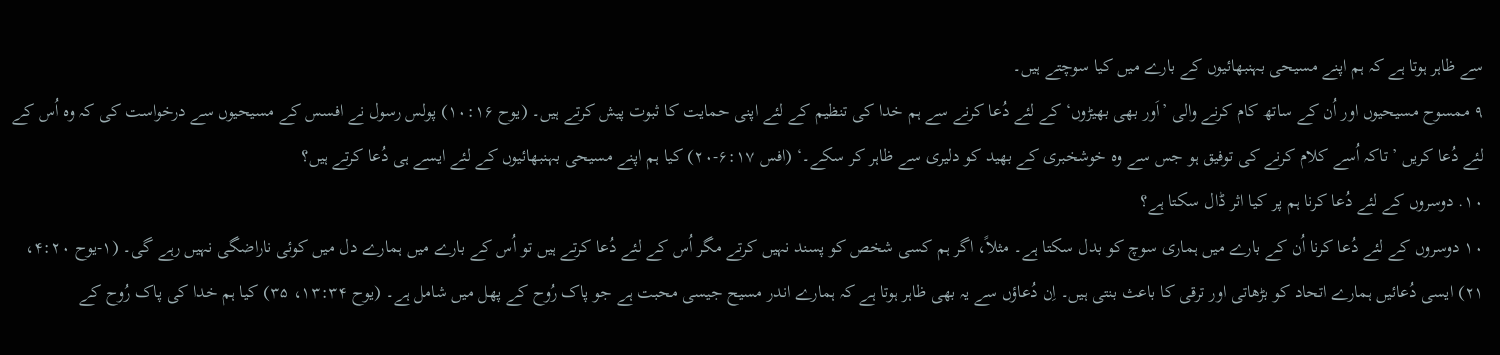سے ظاہر ہوتا ہے کہ ہم اپنے مسیحی بہنبھائیوں کے بارے میں کیا سوچتے ہیں۔
۹ ممسوح مسیحیوں اور اُن کے ساتھ کام کرنے والی ’اَور بھی بھیڑوں‘ کے لئے دُعا کرنے سے ہم خدا کی تنظیم کے لئے اپنی حمایت کا ثبوت پیش کرتے ہیں۔ (یوح ۱۰:۱۶) پولس رسول نے افسس کے مسیحیوں سے درخواست کی کہ وہ اُس کے لئے دُعا کریں ’تاکہ اُسے کلام کرنے کی توفیق ہو جس سے وہ خوشخبری کے بھید کو دلیری سے ظاہر کر سکے۔‘ (افس ۶:۱۷-۲۰) کیا ہم اپنے مسیحی بہنبھائیوں کے لئے ایسے ہی دُعا کرتے ہیں؟
۱۰. دوسروں کے لئے دُعا کرنا ہم پر کیا اثر ڈال سکتا ہے؟
۱۰ دوسروں کے لئے دُعا کرنا اُن کے بارے میں ہماری سوچ کو بدل سکتا ہے۔ مثلاً، اگر ہم کسی شخص کو پسند نہیں کرتے مگر اُس کے لئے دُعا کرتے ہیں تو اُس کے بارے میں ہمارے دل میں کوئی ناراضگی نہیں رہے گی۔ (۱-یوح ۴:۲۰، ۲۱) ایسی دُعائیں ہمارے اتحاد کو بڑھاتی اور ترقی کا باعث بنتی ہیں۔ اِن دُعاؤں سے یہ بھی ظاہر ہوتا ہے کہ ہمارے اندر مسیح جیسی محبت ہے جو پاک رُوح کے پھل میں شامل ہے۔ (یوح ۱۳:۳۴، ۳۵) کیا ہم خدا کی پاک رُوح کے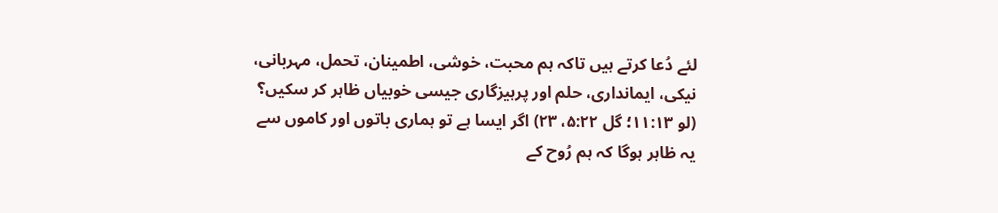لئے دُعا کرتے ہیں تاکہ ہم محبت، خوشی، اطمینان، تحمل، مہربانی، نیکی، ایمانداری، حلم اور پرہیزگاری جیسی خوبیاں ظاہر کر سکیں؟ (لو ۱۱:۱۳؛ گل ۵:۲۲، ۲۳) اگر ایسا ہے تو ہماری باتوں اور کاموں سے یہ ظاہر ہوگا کہ ہم رُوح کے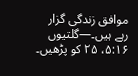موافق زندگی گزار رہے ہیں۔—گلتیوں ۵:۱۶، ۲۵ کو پڑھیں۔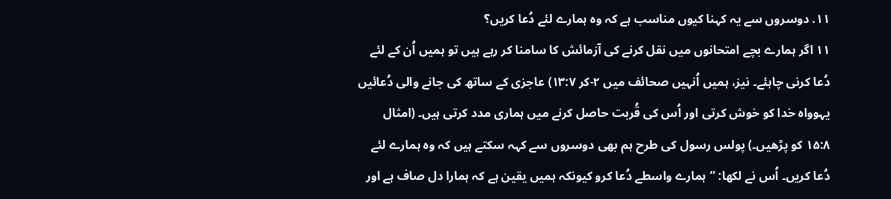۱۱. دوسروں سے یہ کہنا کیوں مناسب ہے کہ وہ ہمارے لئے دُعا کریں؟
۱۱ اگر ہمارے بچے امتحانوں میں نقل کرنے کی آزمائش کا سامنا کر رہے ہیں تو ہمیں اُن کے لئے دُعا کرنی چاہئے۔ نیز، ہمیں اُنہیں صحائف میں ۲-کر ۱۳:۷) عاجزی کے ساتھ کی جانے والی دُعائیں یہوواہ خدا کو خوش کرتی اور اُس کی قُربت حاصل کرنے میں ہماری مدد کرتی ہیں۔ (امثال ۱۵:۸ کو پڑھیں۔) پولس رسول کی طرح ہم بھی دوسروں سے کہہ سکتے ہیں کہ وہ ہمارے لئے دُعا کریں۔ اُس نے لکھا: ”ہمارے واسطے دُعا کرو کیونکہ ہمیں یقین ہے کہ ہمارا دل صاف ہے اور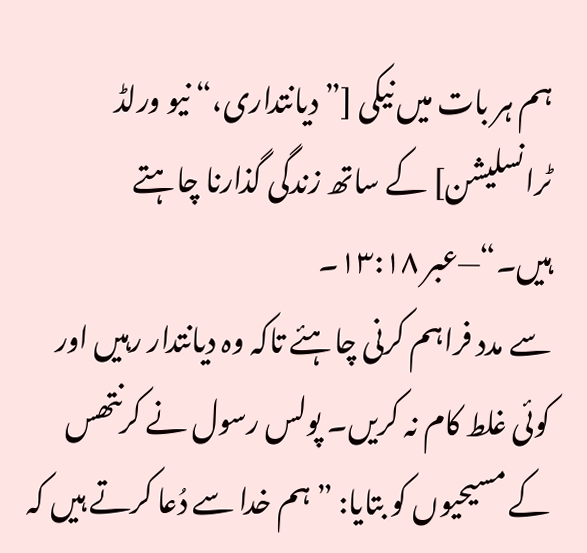ہم ہر بات میں نیکی [”دیانتداری،“ نیو ورلڈ ٹرانسلیشن] کے ساتھ زندگی گذارنا چاہتے ہیں۔“—عبر ۱۳:۱۸۔
سے مدد فراہم کرنی چاہئے تاکہ وہ دیانتدار رہیں اور کوئی غلط کام نہ کریں۔ پولس رسول نے کرنتھس کے مسیحیوں کو بتایا: ”ہم خدا سے دُعا کرتے ہیں کہ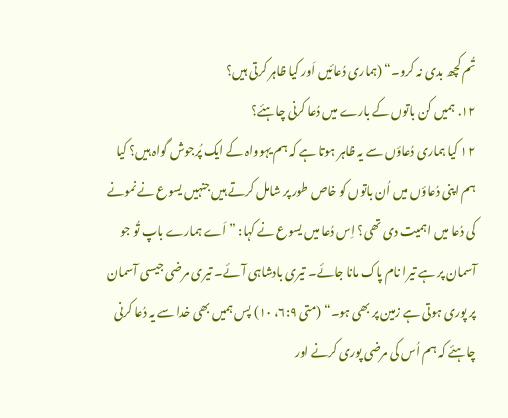تُم کچھ بدی نہ کرو۔“ (ہماری دُعائیں اَور کیا ظاہر کرتی ہیں؟
۱۲. ہمیں کن باتوں کے بارے میں دُعا کرنی چاہئے؟
۱۲ کیا ہماری دُعاؤں سے یہ ظاہر ہوتا ہے کہ ہم یہوواہ کے ایک پُرجوش گواہ ہیں؟ کیا ہم اپنی دُعاؤں میں اُن باتوں کو خاص طور پر شامل کرتے ہیں جنہیں یسوع نے نمونے کی دُعا میں اہمیت دی تھی؟ اِس دُعا میں یسوع نے کہا: ”اَے ہمارے باپ تُو جو آسمان پر ہے تیرا نام پاک مانا جائے۔ تیری بادشاہی آئے۔ تیری مرضی جیسی آسمان پر پوری ہوتی ہے زمین پر بھی ہو۔“ (متی ۶:۹، ۱۰) پس ہمیں بھی خدا سے یہ دُعا کرنی چاہئے کہ ہم اُس کی مرضی پوری کرنے اور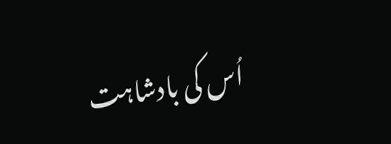اُس کی بادشاہت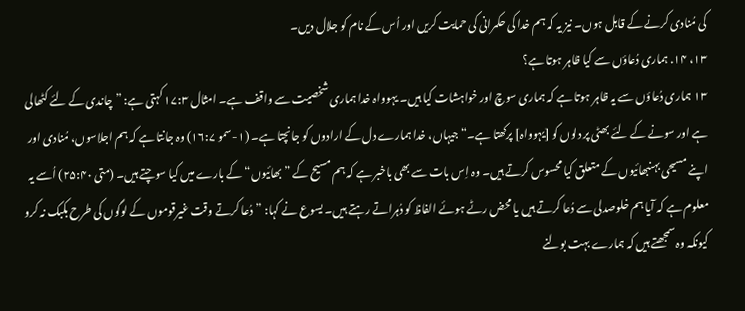کی مُنادی کرنے کے قابل ہوں۔ نیز یہ کہ ہم خدا کی حکمرانی کی حمایت کریں اور اُس کے نام کو جلال دیں۔
۱۳، ۱۴. ہماری دُعاؤں سے کیا ظاہر ہوتا ہے؟
۱۳ ہماری دُعاؤں سے یہ ظاہر ہوتا ہے کہ ہماری سوچ اور خواہشات کیا ہیں۔ یہوواہ خدا ہماری شخصیت سے واقف ہے۔ امثال ۱۷:۳ کہتی ہے: ”چاندی کے لئے کٹھالی ہے اور سونے کے لئے بھٹی پر دلوں کو [یہوواہ] پرکھتا ہے۔“ جیہاں، خدا ہمارے دل کے ارادوں کو جانچتا ہے۔ (۱-سمو ۱۶:۷) وہ جانتا ہے کہ ہم اجلاسوں، مُنادی اور اپنے مسیحی بہنبھائیوں کے متعلق کیا محسوس کرتے ہیں۔ وہ اِس بات سے بھی باخبر ہے کہ ہم مسیح کے ”بھائیوں“ کے بارے میں کیا سوچتے ہیں۔ (متی ۲۵:۴۰) اُسے یہ معلوم ہے کہ آیا ہم خلوصدلی سے دُعا کرتے ہیں یا محض رٹے ہوئے الفاظ کو دُہراتے رہتے ہیں۔ یسوع نے کہا: ”دُعا کرتے وقت غیرقوموں کے لوگوں کی طرح بکبک نہ کرو کیونکہ وہ سمجھتے ہیں کہ ہمارے بہت بولنے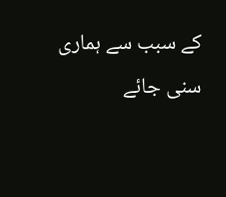کے سبب سے ہماری سنی جائے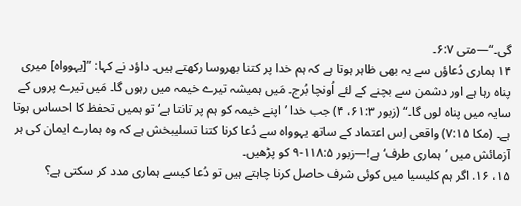گی۔“—متی ۶:۷۔
۱۴ ہماری دُعاؤں سے یہ بھی ظاہر ہوتا ہے کہ ہم خدا پر کتنا بھروسا رکھتے ہیں۔ داؤد نے کہا: ”[یہوواہ] میری پناہ رہا ہے اور دشمن سے بچنے کے لئے اُونچا بُرج۔ مَیں ہمیشہ تیرے خیمہ میں رہوں گا۔ مَیں تیرے پروں کے سایہ میں پناہ لوں گا۔“ (زبور ۶۱:۳، ۴) جب خدا ’اپنے خیمہ کو ہم پر تانتا ہے‘ تو ہمیں تحفظ کا احساس ہوتا ہے۔ (مکا ۷:۱۵) واقعی اِس اعتماد کے ساتھ یہوواہ سے دُعا کرنا کتنا تسلیبخش ہے کہ وہ ہمارے ایمان کی ہر آزمائش میں ’ہماری طرف‘ ہے!—زبور ۱۱۸:۵-۹ کو پڑھیں۔
۱۵، ۱۶. اگر ہم کلیسیا میں کوئی شرف حاصل کرنا چاہتے ہیں تو دُعا کیسے ہماری مدد کر سکتی ہے؟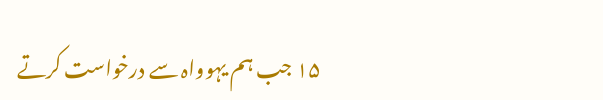۱۵ جب ہم یہوواہ سے درخواست کرتے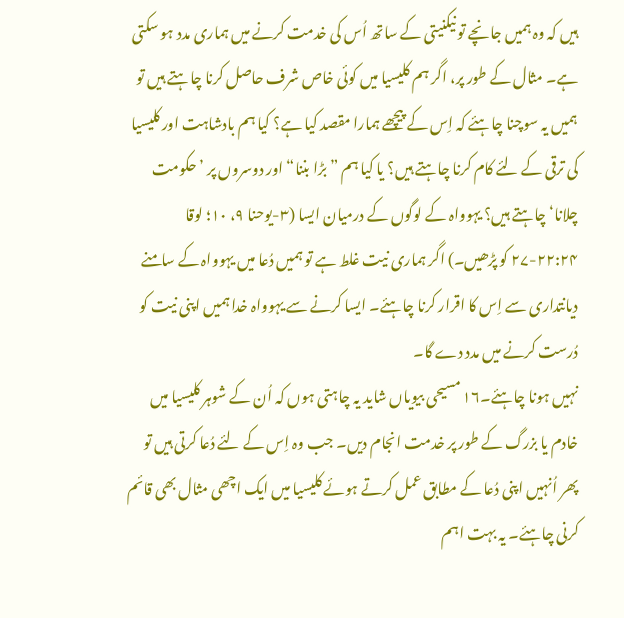ہیں کہ وہ ہمیں جانچے تو نیکنیتی کے ساتھ اُس کی خدمت کرنے میں ہماری مدد ہو سکتی ہے۔ مثال کے طور پر، اگر ہم کلیسیا میں کوئی خاص شرف حاصل کرنا چاہتے ہیں تو ہمیں یہ سوچنا چاہئے کہ اِس کے پیچھے ہمارا مقصد کیا ہے؟ کیا ہم بادشاہت اور کلیسیا کی ترقی کے لئے کام کرنا چاہتے ہیں؟ یا کیا ہم ”بڑا بننا“ اور دوسروں پر ’حکومت چلانا‘ چاہتے ہیں؟ یہوواہ کے لوگوں کے درمیان ایسا (۳-یوحنا ۹، ۱۰؛ لوقا ۲۲:۲۴-۲۷ کو پڑھیں۔) اگر ہماری نیت غلط ہے تو ہمیں دُعا میں یہوواہ کے سامنے دیانتداری سے اِس کا اقرار کرنا چاہئے۔ ایسا کرنے سے یہوواہ خدا ہمیں اپنی نیت کو دُرست کرنے میں مدد دے گا۔
نہیں ہونا چاہئے۔۱۶ مسیحی بیویاں شاید یہ چاہتی ہوں کہ اُن کے شوہر کلیسیا میں خادم یا بزرگ کے طور پر خدمت انجام دیں۔ جب وہ اِس کے لئے دُعا کرتی ہیں تو پھر اُنہیں اپنی دُعا کے مطابق عمل کرتے ہوئے کلیسیا میں ایک اچھی مثال بھی قائم کرنی چاہئے۔ یہ بہت اہم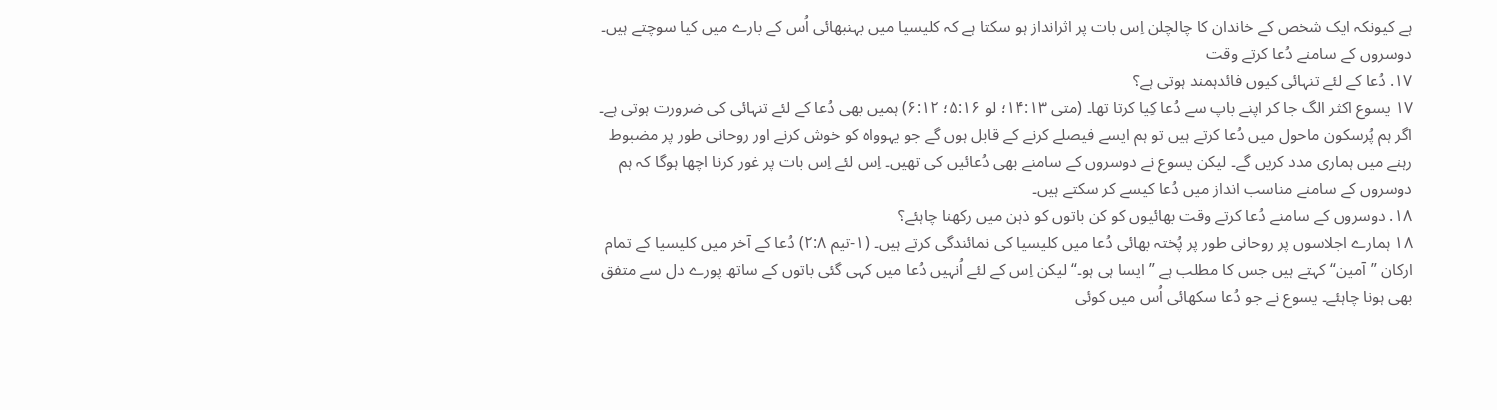ہے کیونکہ ایک شخص کے خاندان کا چالچلن اِس بات پر اثرانداز ہو سکتا ہے کہ کلیسیا میں بہنبھائی اُس کے بارے میں کیا سوچتے ہیں۔
دوسروں کے سامنے دُعا کرتے وقت
۱۷. دُعا کے لئے تنہائی کیوں فائدہمند ہوتی ہے؟
۱۷ یسوع اکثر الگ جا کر اپنے باپ سے دُعا کِیا کرتا تھا۔ (متی ۱۴:۱۳؛ لو ۵:۱۶؛ ۶:۱۲) ہمیں بھی دُعا کے لئے تنہائی کی ضرورت ہوتی ہے۔ اگر ہم پُرسکون ماحول میں دُعا کرتے ہیں تو ہم ایسے فیصلے کرنے کے قابل ہوں گے جو یہوواہ کو خوش کرنے اور روحانی طور پر مضبوط رہنے میں ہماری مدد کریں گے۔ لیکن یسوع نے دوسروں کے سامنے بھی دُعائیں کی تھیں۔ اِس لئے اِس بات پر غور کرنا اچھا ہوگا کہ ہم دوسروں کے سامنے مناسب انداز میں دُعا کیسے کر سکتے ہیں۔
۱۸. دوسروں کے سامنے دُعا کرتے وقت بھائیوں کو کن باتوں کو ذہن میں رکھنا چاہئے؟
۱۸ ہمارے اجلاسوں پر روحانی طور پر پُختہ بھائی دُعا میں کلیسیا کی نمائندگی کرتے ہیں۔ (۱-تیم ۲:۸) دُعا کے آخر میں کلیسیا کے تمام ارکان ”آمین“ کہتے ہیں جس کا مطلب ہے ”ایسا ہی ہو۔“ لیکن اِس کے لئے اُنہیں دُعا میں کہی گئی باتوں کے ساتھ پورے دل سے متفق بھی ہونا چاہئے۔ یسوع نے جو دُعا سکھائی اُس میں کوئی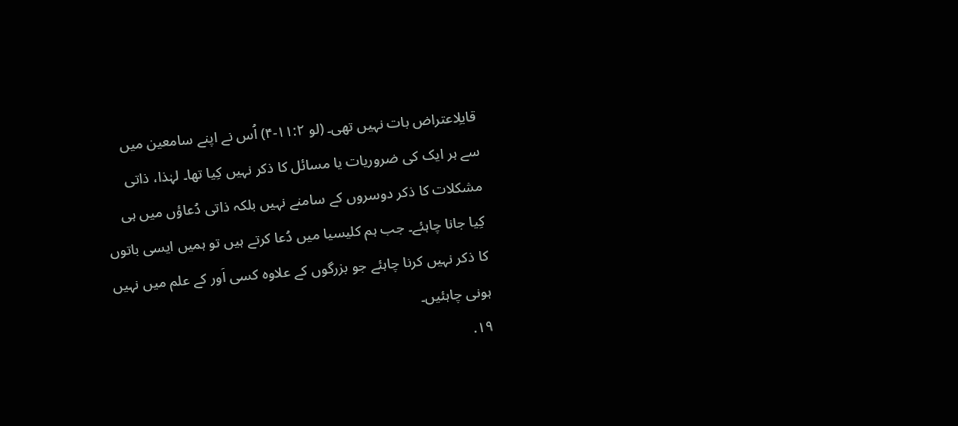قابلِاعتراض بات نہیں تھی۔ (لو ۱۱:۲-۴) اُس نے اپنے سامعین میں سے ہر ایک کی ضروریات یا مسائل کا ذکر نہیں کِیا تھا۔ لہٰذا، ذاتی مشکلات کا ذکر دوسروں کے سامنے نہیں بلکہ ذاتی دُعاؤں میں ہی کِیا جانا چاہئے۔ جب ہم کلیسیا میں دُعا کرتے ہیں تو ہمیں ایسی باتوں کا ذکر نہیں کرنا چاہئے جو بزرگوں کے علاوہ کسی اَور کے علم میں نہیں ہونی چاہئیں۔
۱۹.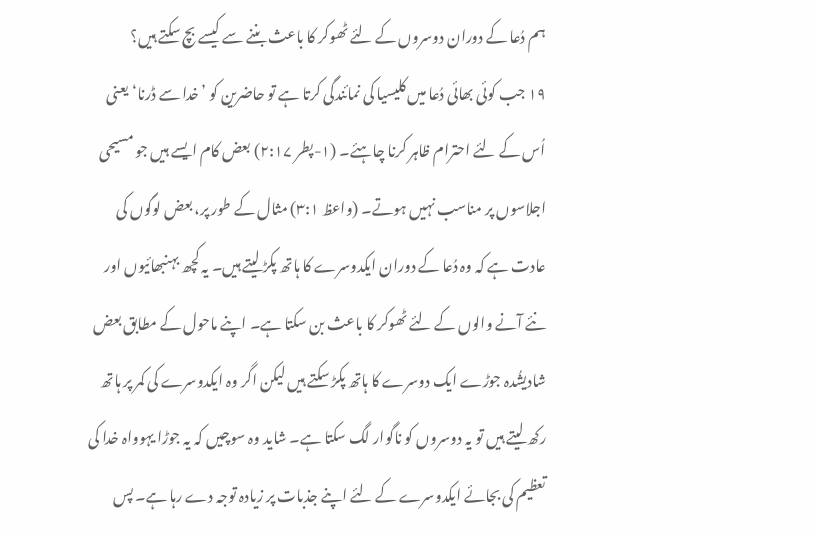ہم دُعا کے دوران دوسروں کے لئے ٹھوکر کا باعث بننے سے کیسے بچ سکتے ہیں؟
۱۹ جب کوئی بھائی دُعا میں کلیسیا کی نمائندگی کرتا ہے تو حاضرین کو ’خدا سے ڈرنا‘ یعنی اُس کے لئے احترام ظاہر کرنا چاہئے۔ (۱-پطر ۲:۱۷) بعض کام ایسے ہیں جو مسیحی اجلاسوں پر مناسب نہیں ہوتے۔ (واعظ ۳:۱) مثال کے طور پر، بعض لوگوں کی عادت ہے کہ وہ دُعا کے دوران ایکدوسرے کا ہاتھ پکڑ لیتے ہیں۔ یہ کچھ بہنبھائیوں اور نئے آنے والوں کے لئے ٹھوکر کا باعث بن سکتا ہے۔ اپنے ماحول کے مطابق بعض شادیشُدہ جوڑے ایک دوسرے کا ہاتھ پکڑ سکتے ہیں لیکن اگر وہ ایکدوسرے کی کمر پر ہاتھ رکھ لیتے ہیں تو یہ دوسروں کو ناگوار لگ سکتا ہے۔ شاید وہ سوچیں کہ یہ جوڑا یہوواہ خدا کی تعظیم کی بجائے ایکدوسرے کے لئے اپنے جذبات پر زیادہ توجہ دے رہا ہے۔ پس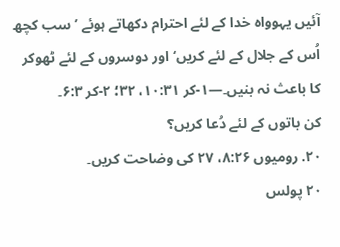آئیں یہوواہ خدا کے لئے احترام دکھاتے ہوئے ’سب کچھ اُس کے جلال کے لئے کریں‘ اور دوسروں کے لئے ٹھوکر کا باعث نہ بنیں۔—۱-کر ۱۰:۳۱، ۳۲؛ ۲-کر ۶:۳۔
کن باتوں کے لئے دُعا کریں؟
۲۰. رومیوں ۸:۲۶، ۲۷ کی وضاحت کریں۔
۲۰ پولس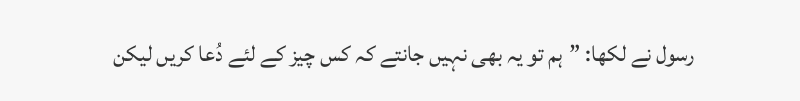رسول نے لکھا: ”ہم تو یہ بھی نہیں جانتے کہ کس چیز کے لئے دُعا کریں لیکن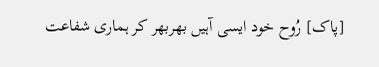[پاک] رُوح خود ایسی آہیں بھربھر کر ہماری شفاعت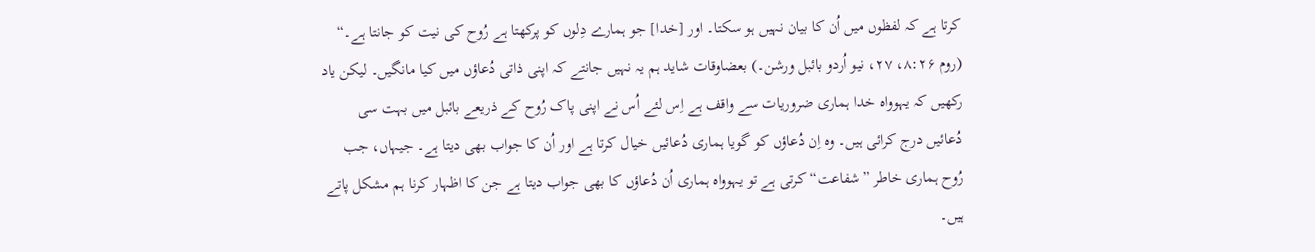کرتا ہے کہ لفظوں میں اُن کا بیان نہیں ہو سکتا۔ اور [خدا] جو ہمارے دِلوں کو پرکھتا ہے رُوح کی نیت کو جانتا ہے۔“ (روم ۸:۲۶، ۲۷، نیو اُردو بائبل ورشن۔) بعضاوقات شاید ہم یہ نہیں جانتے کہ اپنی ذاتی دُعاؤں میں کیا مانگیں۔ لیکن یاد رکھیں کہ یہوواہ خدا ہماری ضروریات سے واقف ہے اِس لئے اُس نے اپنی پاک رُوح کے ذریعے بائبل میں بہت سی دُعائیں درج کرائی ہیں۔ وہ اِن دُعاؤں کو گویا ہماری دُعائیں خیال کرتا ہے اور اُن کا جواب بھی دیتا ہے۔ جیہاں، جب رُوح ہماری خاطر ”شفاعت“ کرتی ہے تو یہوواہ ہماری اُن دُعاؤں کا بھی جواب دیتا ہے جن کا اظہار کرنا ہم مشکل پاتے ہیں۔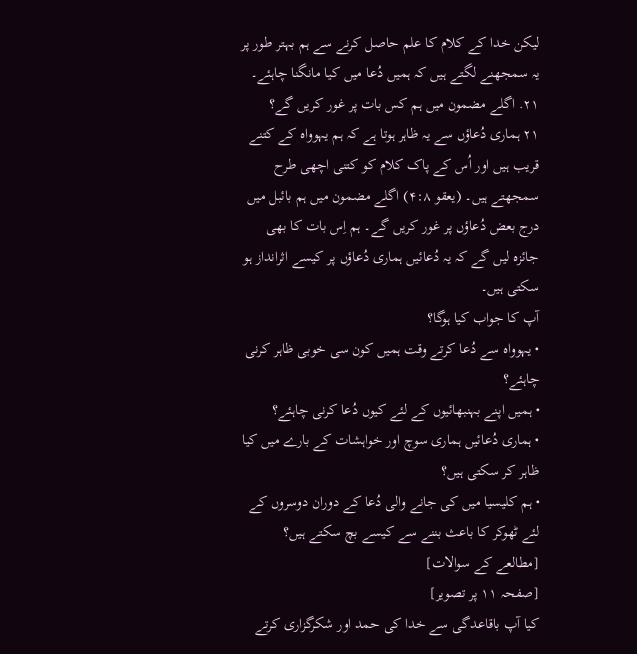لیکن خدا کے کلام کا علم حاصل کرنے سے ہم بہتر طور پر یہ سمجھنے لگتے ہیں کہ ہمیں دُعا میں کیا مانگنا چاہئے۔
۲۱. اگلے مضمون میں ہم کس بات پر غور کریں گے؟
۲۱ ہماری دُعاؤں سے یہ ظاہر ہوتا ہے کہ ہم یہوواہ کے کتنے قریب ہیں اور اُس کے پاک کلام کو کتنی اچھی طرح سمجھتے ہیں۔ (یعقو ۴:۸) اگلے مضمون میں ہم بائبل میں درج بعض دُعاؤں پر غور کریں گے۔ ہم اِس بات کا بھی جائزہ لیں گے کہ یہ دُعائیں ہماری دُعاؤں پر کیسے اثرانداز ہو سکتی ہیں۔
آپ کا جواب کیا ہوگا؟
• یہوواہ سے دُعا کرتے وقت ہمیں کون سی خوبی ظاہر کرنی چاہئے؟
• ہمیں اپنے بہنبھائیوں کے لئے کیوں دُعا کرنی چاہئے؟
• ہماری دُعائیں ہماری سوچ اور خواہشات کے بارے میں کیا ظاہر کر سکتی ہیں؟
• ہم کلیسیا میں کی جانے والی دُعا کے دوران دوسروں کے لئے ٹھوکر کا باعث بننے سے کیسے بچ سکتے ہیں؟
[مطالعے کے سوالات]
[صفحہ ۱۱ پر تصویر]
کیا آپ باقاعدگی سے خدا کی حمد اور شکرگزاری کرتے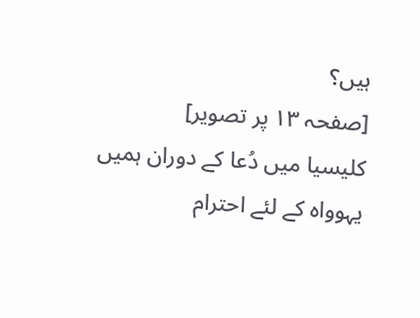ہیں؟
[صفحہ ۱۳ پر تصویر]
کلیسیا میں دُعا کے دوران ہمیں یہوواہ کے لئے احترام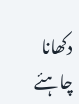دکھانا چاہئے